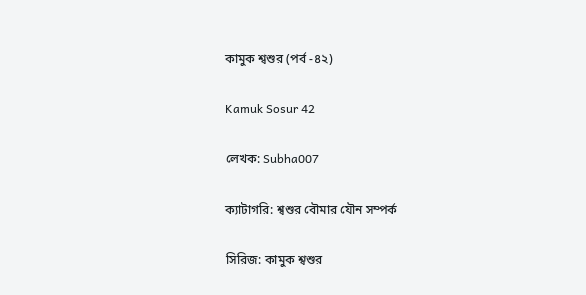কামুক শ্বশুর (পর্ব -৪২)

Kamuk Sosur 42

লেখক: Subha007

ক্যাটাগরি: শ্বশুর বৌমার যৌন সম্পর্ক

সিরিজ: কামুক শ্বশুর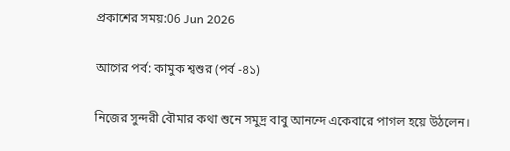প্রকাশের সময়:06 Jun 2026

আগের পর্ব: কামুক শ্বশুর (পর্ব -৪১)

নিজের সুন্দরী বৌমার কথা শুনে সমুদ্র বাবু আনন্দে একেবারে পাগল হয়ে উঠলেন।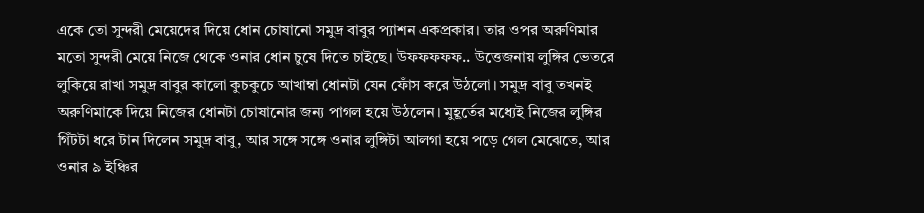একে তো সুন্দরী মেয়েদের দিয়ে ধোন চোষানো সমুদ্র বাবুর প্যাশন একপ্রকার। তার ওপর অরুণিমার মতো সুন্দরী মেয়ে নিজে থেকে ওনার ধোন চুষে দিতে চাইছে। উফফফফফ.. উত্তেজনায় লুঙ্গির ভেতরে লুকিয়ে রাখা সমুদ্র বাবুর কালো কুচকুচে আখাম্বা ধোনটা যেন ফোঁস করে উঠলো। সমুদ্র বাবু তখনই অরুণিমাকে দিয়ে নিজের ধোনটা চোষানোর জন্য পাগল হয়ে উঠলেন। মুহূর্তের মধ্যেই নিজের লুঙ্গির গিঁটটা ধরে টান দিলেন সমুদ্র বাবু, আর সঙ্গে সঙ্গে ওনার লুঙ্গিটা আলগা হয়ে পড়ে গেল মেঝেতে, আর ওনার ৯ ইঞ্চির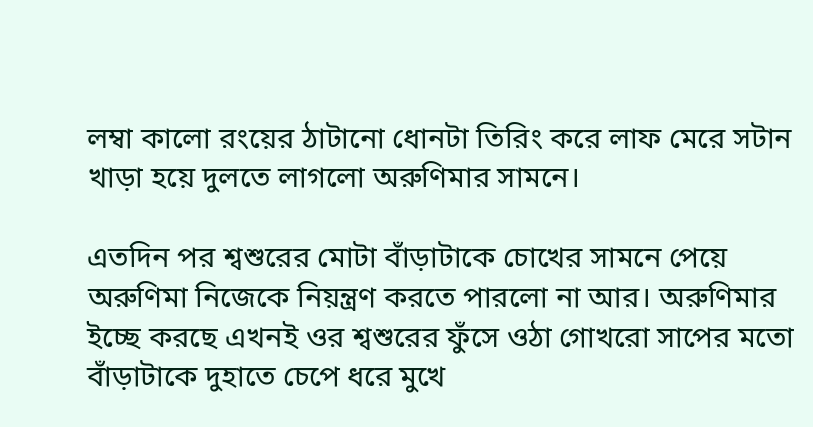লম্বা কালো রংয়ের ঠাটানো ধোনটা তিরিং করে লাফ মেরে সটান খাড়া হয়ে দুলতে লাগলো অরুণিমার সামনে।

এতদিন পর শ্বশুরের মোটা বাঁড়াটাকে চোখের সামনে পেয়ে অরুণিমা নিজেকে নিয়ন্ত্রণ করতে পারলো না আর। অরুণিমার ইচ্ছে করছে এখনই ওর শ্বশুরের ফুঁসে ওঠা গোখরো সাপের মতো বাঁড়াটাকে দুহাতে চেপে ধরে মুখে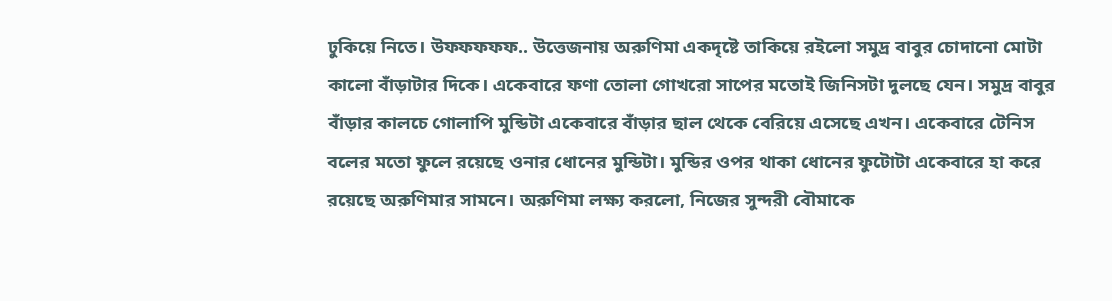ঢুকিয়ে নিতে। উফফফফফ.. উত্তেজনায় অরুণিমা একদৃষ্টে তাকিয়ে রইলো সমুদ্র বাবুর চোদানো মোটা কালো বাঁড়াটার দিকে। একেবারে ফণা তোলা গোখরো সাপের মতোই জিনিসটা দুলছে যেন। সমুদ্র বাবুর বাঁড়ার কালচে গোলাপি মুন্ডিটা একেবারে বাঁড়ার ছাল থেকে বেরিয়ে এসেছে এখন। একেবারে টেনিস বলের মতো ফুলে রয়েছে ওনার ধোনের মুন্ডিটা। মুন্ডির ওপর থাকা ধোনের ফুটোটা একেবারে হা করে রয়েছে অরুণিমার সামনে। অরুণিমা লক্ষ্য করলো, নিজের সুন্দরী বৌমাকে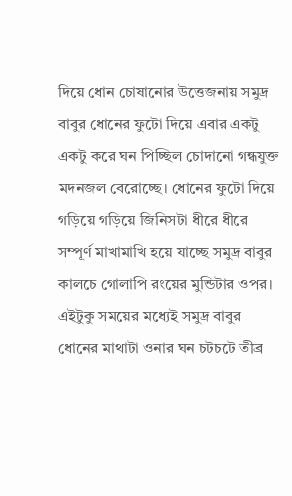দিয়ে ধোন চোষানোর উত্তেজনায় সমুদ্র বাবুর ধোনের ফুটো দিয়ে এবার একটু একটু করে ঘন পিচ্ছিল চোদানো গন্ধযুক্ত মদনজল বেরোচ্ছে। ধোনের ফুটো দিয়ে গড়িয়ে গড়িয়ে জিনিসটা ধীরে ধীরে সম্পূর্ণ মাখামাখি হয়ে যাচ্ছে সমুদ্র বাবুর কালচে গোলাপি রংয়ের মুন্ডিটার ওপর। এইটুকু সময়ের মধ্যেই সমুদ্র বাবুর ধোনের মাথাটা ওনার ঘন চটচটে তীব্র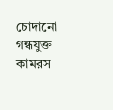চোদানো গন্ধযুক্ত কামরস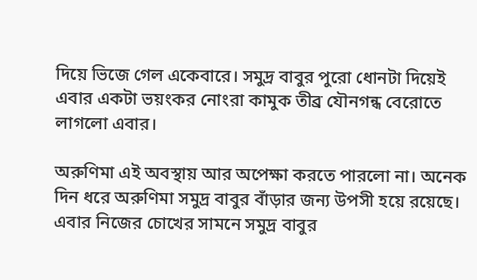দিয়ে ভিজে গেল একেবারে। সমুদ্র বাবুর পুরো ধোনটা দিয়েই এবার একটা ভয়ংকর নোংরা কামুক তীব্র যৌনগন্ধ বেরোতে লাগলো এবার।

অরুণিমা এই অবস্থায় আর অপেক্ষা করতে পারলো না। অনেক দিন ধরে অরুণিমা সমুদ্র বাবুর বাঁড়ার জন্য উপসী হয়ে রয়েছে। এবার নিজের চোখের সামনে সমুদ্র বাবুর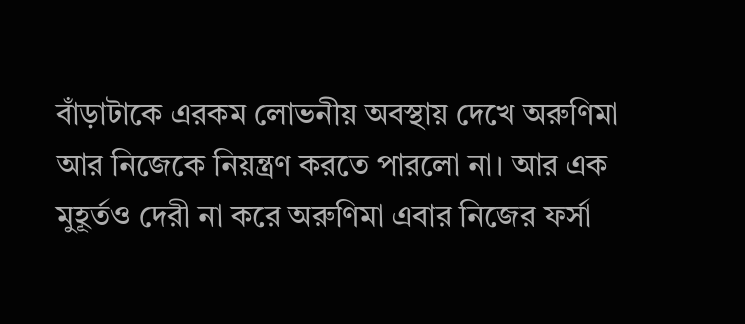বাঁড়াটাকে এরকম লোভনীয় অবস্থায় দেখে অরুণিমা আর নিজেকে নিয়ন্ত্রণ করতে পারলো না। আর এক মুহূর্তও দেরী না করে অরুণিমা এবার নিজের ফর্সা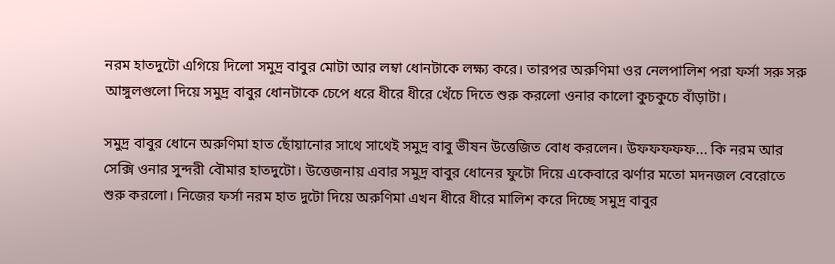নরম হাতদুটো এগিয়ে দিলো সমুদ্র বাবুর মোটা আর লম্বা ধোনটাকে লক্ষ্য করে। তারপর অরুণিমা ওর নেলপালিশ পরা ফর্সা সরু সরু আঙ্গুলগুলো দিয়ে সমুদ্র বাবুর ধোনটাকে চেপে ধরে ধীরে ধীরে খেঁচে দিতে শুরু করলো ওনার কালো কুচকুচে বাঁড়াটা।

সমুদ্র বাবুর ধোনে অরুণিমা হাত ছোঁয়ানোর সাথে সাথেই সমুদ্র বাবু ভীষন উত্তেজিত বোধ করলেন। উফফফফফ... কি নরম আর সেক্সি ওনার সুন্দরী বৌমার হাতদুটো। উত্তেজনায় এবার সমুদ্র বাবুর ধোনের ফুটো দিয়ে একেবারে ঝর্ণার মতো মদনজল বেরোতে শুরু করলো। নিজের ফর্সা নরম হাত দুটো দিয়ে অরুণিমা এখন ধীরে ধীরে মালিশ করে দিচ্ছে সমুদ্র বাবুর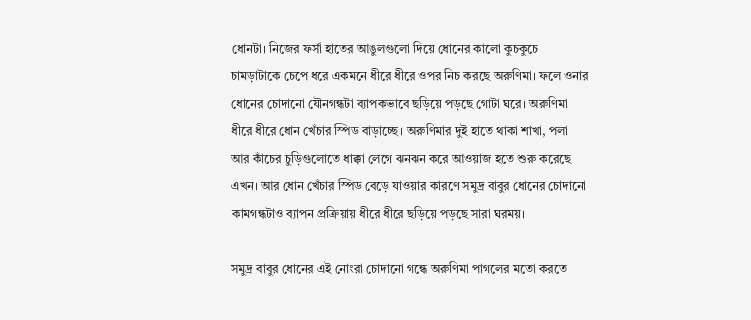ধোনটা। নিজের ফর্সা হাতের আঙুলগুলো দিয়ে ধোনের কালো কুচকুচে চামড়াটাকে চেপে ধরে একমনে ধীরে ধীরে ওপর নিচ করছে অরুণিমা। ফলে ওনার ধোনের চোদানো যৌনগন্ধটা ব্যাপকভাবে ছড়িয়ে পড়ছে গোটা ঘরে। অরুণিমা ধীরে ধীরে ধোন খেঁচার স্পিড বাড়াচ্ছে। অরুণিমার দুই হাতে থাকা শাখা, পলা আর কাঁচের চুড়িগুলোতে ধাক্কা লেগে ঝনঝন করে আওয়াজ হতে শুরু করেছে এখন। আর ধোন খেঁচার স্পিড বেড়ে যাওয়ার কারণে সমুদ্র বাবুর ধোনের চোদানো কামগন্ধটাও ব্যাপন প্রক্রিয়ায় ধীরে ধীরে ছড়িয়ে পড়ছে সারা ঘরময়।

সমুদ্র বাবুর ধোনের এই নোংরা চোদানো গন্ধে অরুণিমা পাগলের মতো করতে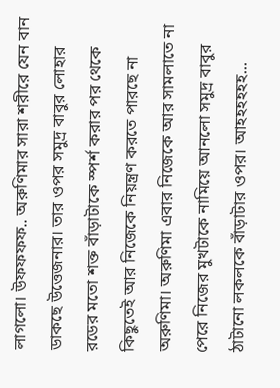লাগলো। উফফফফ.. অরুণিমার সারা শরীরে যেন বান ডাকছে উত্তেজনার। তার ওপর সমুদ্র বাবুর লোহার রডের মতো শক্ত বাঁড়াটাকে স্পর্শ করার পর থেকে কিছুতেই আর নিজেকে নিয়ন্ত্রণ করতে পারছে না অরুণিমা। অরুণিমা এবার নিজেকে আর সামলাতে না পেরে নিজের মুখটাকে নামিয়ে আনলো সমুদ্র বাবুর ঠাটানো লকলকে বাঁড়াটার ওপর। আহহহহহহ...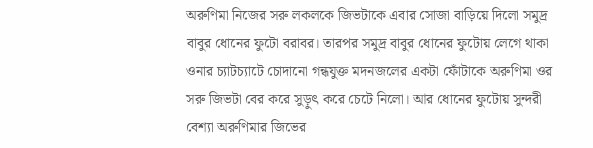অরুণিমা নিজের সরু লকলকে জিভটাকে এবার সোজা বাড়িয়ে দিলো সমুদ্র বাবুর ধোনের ফুটো বরাবর। তারপর সমুদ্র বাবুর ধোনের ফুটোয় লেগে থাকা ওনার চ্যাটচ্যাটে চোদানো গন্ধযুক্ত মদনজলের একটা ফোঁটাকে অরুণিমা ওর সরু জিভটা বের করে সুড়ুৎ করে চেটে নিলো। আর ধোনের ফুটোয় সুন্দরী বেশ্যা অরুণিমার জিভের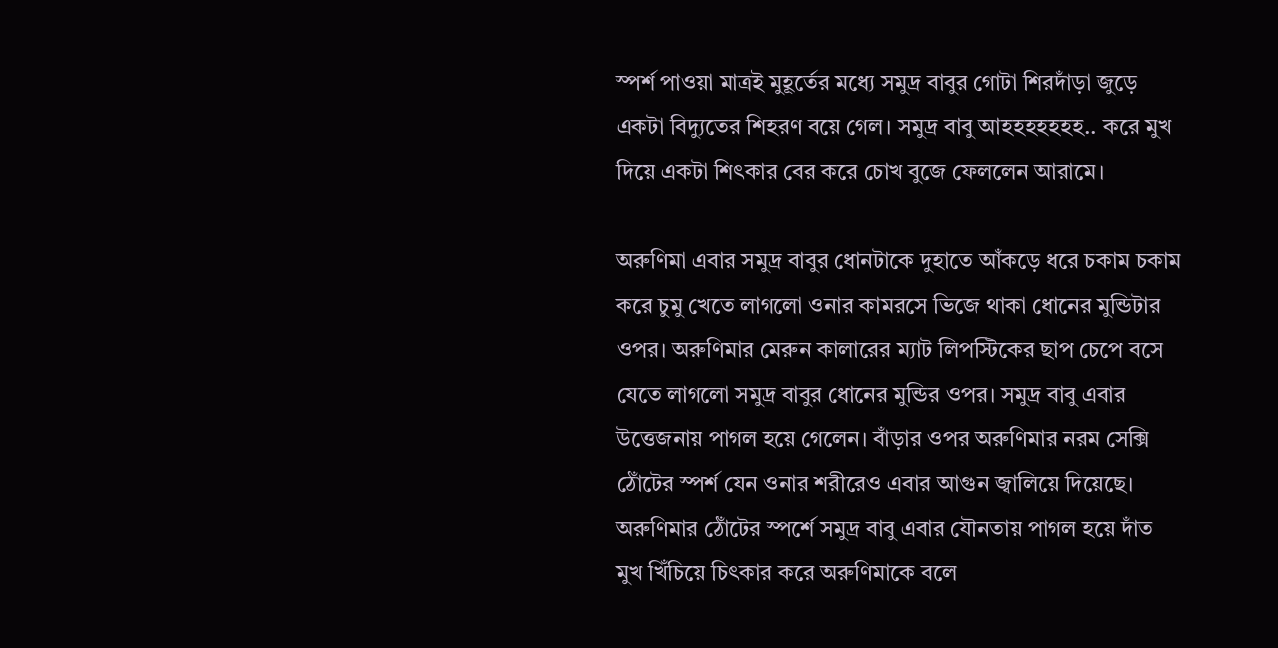স্পর্শ পাওয়া মাত্রই মুহূর্তের মধ্যে সমুদ্র বাবুর গোটা শিরদাঁড়া জুড়ে একটা বিদ্যুতের শিহরণ বয়ে গেল। সমুদ্র বাবু আহহহহহহহ.. করে মুখ দিয়ে একটা শিৎকার বের করে চোখ বুজে ফেললেন আরামে।

অরুণিমা এবার সমুদ্র বাবুর ধোনটাকে দুহাতে আঁকড়ে ধরে চকাম চকাম করে চুমু খেতে লাগলো ওনার কামরসে ভিজে থাকা ধোনের মুন্ডিটার ওপর। অরুণিমার মেরুন কালারের ম্যাট লিপস্টিকের ছাপ চেপে বসে যেতে লাগলো সমুদ্র বাবুর ধোনের মুন্ডির ওপর। সমুদ্র বাবু এবার উত্তেজনায় পাগল হয়ে গেলেন। বাঁড়ার ওপর অরুণিমার নরম সেক্সি ঠোঁটের স্পর্শ যেন ওনার শরীরেও এবার আগুন জ্বালিয়ে দিয়েছে। অরুণিমার ঠোঁটের স্পর্শে সমুদ্র বাবু এবার যৌনতায় পাগল হয়ে দাঁত মুখ খিঁচিয়ে চিৎকার করে অরুণিমাকে বলে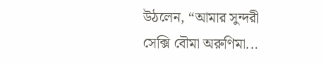উঠলেন, “আমার সুন্দরী সেক্সি বৌমা অরুণিমা...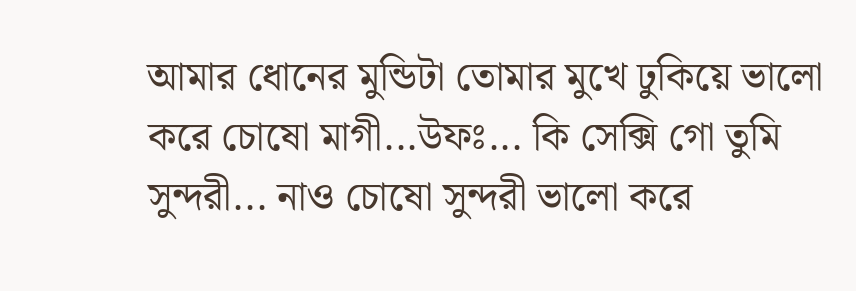আমার ধোনের মুন্ডিটা তোমার মুখে ঢুকিয়ে ভালো করে চোষো মাগী...উফঃ... কি সেক্সি গো তুমি সুন্দরী... নাও চোষো সুন্দরী ভালো করে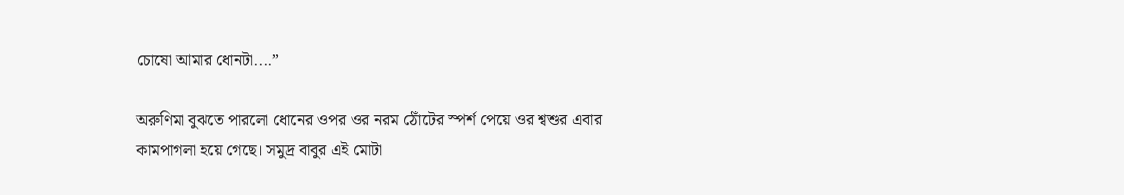চোষো আমার ধোনটা....”

অরুণিমা বুঝতে পারলো ধোনের ওপর ওর নরম ঠোঁটের স্পর্শ পেয়ে ওর শ্বশুর এবার কামপাগলা হয়ে গেছে। সমুদ্র বাবুর এই মোটা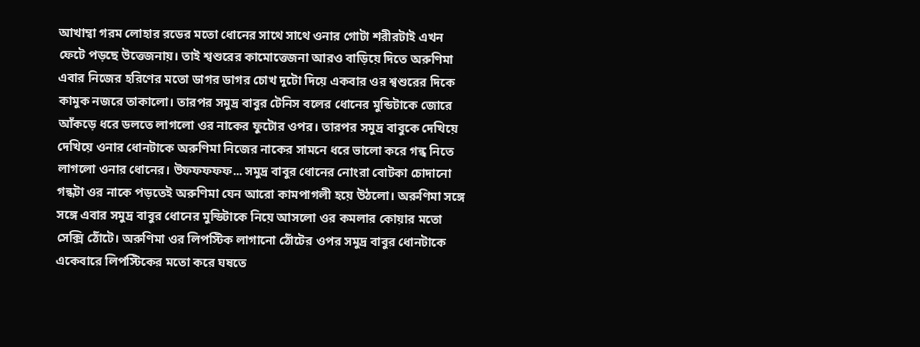আখাম্বা গরম লোহার রডের মতো ধোনের সাথে সাথে ওনার গোটা শরীরটাই এখন ফেটে পড়ছে উত্তেজনায়। তাই শ্বশুরের কামোত্তেজনা আরও বাড়িয়ে দিতে অরুণিমা এবার নিজের হরিণের মতো ডাগর ডাগর চোখ দুটো দিয়ে একবার ওর শ্বশুরের দিকে কামুক নজরে তাকালো। তারপর সমুদ্র বাবুর টেনিস বলের ধোনের মুন্ডিটাকে জোরে আঁকড়ে ধরে ডলতে লাগলো ওর নাকের ফুটোর ওপর। তারপর সমুদ্র বাবুকে দেখিয়ে দেখিয়ে ওনার ধোনটাকে অরুণিমা নিজের নাকের সামনে ধরে ভালো করে গন্ধ নিতে লাগলো ওনার ধোনের। উফফফফফ... সমুদ্র বাবুর ধোনের নোংরা বোটকা চোদানো গন্ধটা ওর নাকে পড়তেই অরুণিমা যেন আরো কামপাগলী হয়ে উঠলো। অরুণিমা সঙ্গে সঙ্গে এবার সমুদ্র বাবুর ধোনের মুন্ডিটাকে নিয়ে আসলো ওর কমলার কোয়ার মতো সেক্সি ঠোঁটে। অরুণিমা ওর লিপস্টিক লাগানো ঠোঁটের ওপর সমুদ্র বাবুর ধোনটাকে একেবারে লিপস্টিকের মতো করে ঘষতে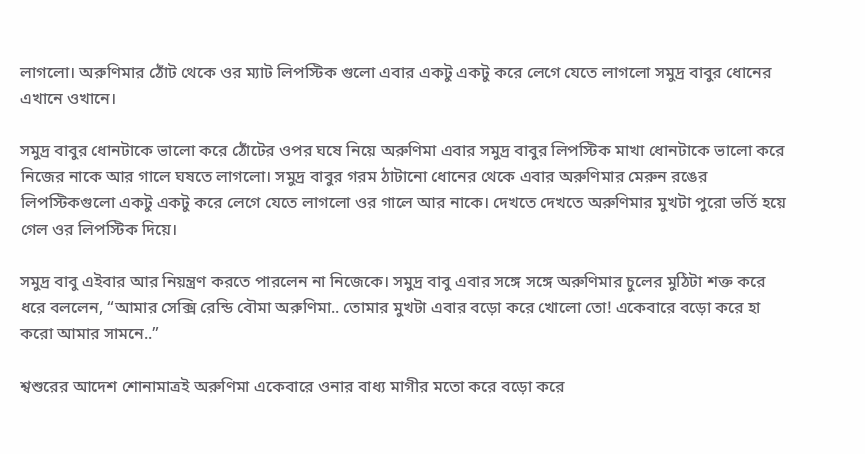লাগলো। অরুণিমার ঠোঁট থেকে ওর ম্যাট লিপস্টিক গুলো এবার একটু একটু করে লেগে যেতে লাগলো সমুদ্র বাবুর ধোনের এখানে ওখানে।

সমুদ্র বাবুর ধোনটাকে ভালো করে ঠোঁটের ওপর ঘষে নিয়ে অরুণিমা এবার সমুদ্র বাবুর লিপস্টিক মাখা ধোনটাকে ভালো করে নিজের নাকে আর গালে ঘষতে লাগলো। সমুদ্র বাবুর গরম ঠাটানো ধোনের থেকে এবার অরুণিমার মেরুন রঙের লিপস্টিকগুলো একটু একটু করে লেগে যেতে লাগলো ওর গালে আর নাকে। দেখতে দেখতে অরুণিমার মুখটা পুরো ভর্তি হয়ে গেল ওর লিপস্টিক দিয়ে।

সমুদ্র বাবু এইবার আর নিয়ন্ত্রণ করতে পারলেন না নিজেকে। সমুদ্র বাবু এবার সঙ্গে সঙ্গে অরুণিমার চুলের মুঠিটা শক্ত করে ধরে বললেন, “আমার সেক্সি রেন্ডি বৌমা অরুণিমা.. তোমার মুখটা এবার বড়ো করে খোলো তো! একেবারে বড়ো করে হা করো আমার সামনে..”

শ্বশুরের আদেশ শোনামাত্রই অরুণিমা একেবারে ওনার বাধ্য মাগীর মতো করে বড়ো করে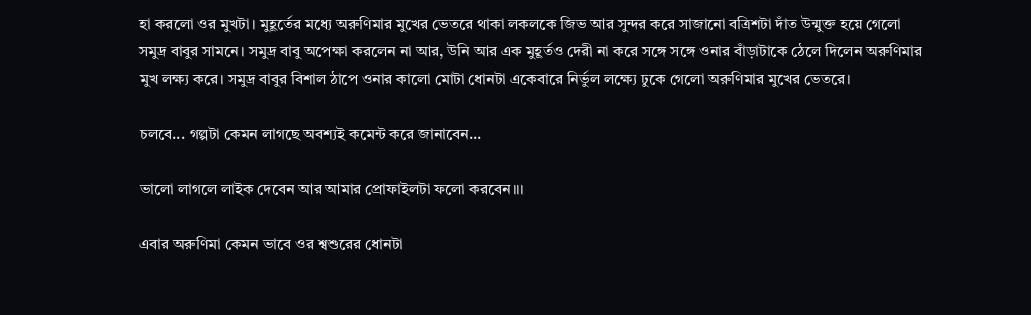হা করলো ওর মুখটা। মুহূর্তের মধ্যে অরুণিমার মুখের ভেতরে থাকা লকলকে জিভ আর সুন্দর করে সাজানো বত্রিশটা দাঁত উন্মুক্ত হয়ে গেলো সমুদ্র বাবুর সামনে। সমুদ্র বাবু অপেক্ষা করলেন না আর, উনি আর এক মুহূর্তও দেরী না করে সঙ্গে সঙ্গে ওনার বাঁড়াটাকে ঠেলে দিলেন অরুণিমার মুখ লক্ষ্য করে। সমুদ্র বাবুর বিশাল ঠাপে ওনার কালো মোটা ধোনটা একেবারে নির্ভুল লক্ষ্যে ঢুকে গেলো অরুণিমার মুখের ভেতরে।

চলবে... গল্পটা কেমন লাগছে অবশ্যই কমেন্ট করে জানাবেন...

ভালো লাগলে লাইক দেবেন আর আমার প্রোফাইলটা ফলো করবেন।।।

এবার অরুণিমা কেমন ভাবে ওর শ্বশুরের ধোনটা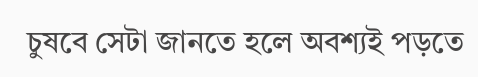চুষবে সেটা জানতে হলে অবশ্যই পড়তে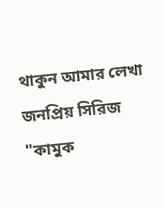থাকুন আমার লেখা জনপ্রিয় সিরিজ "কামুক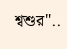শ্বশুর"..